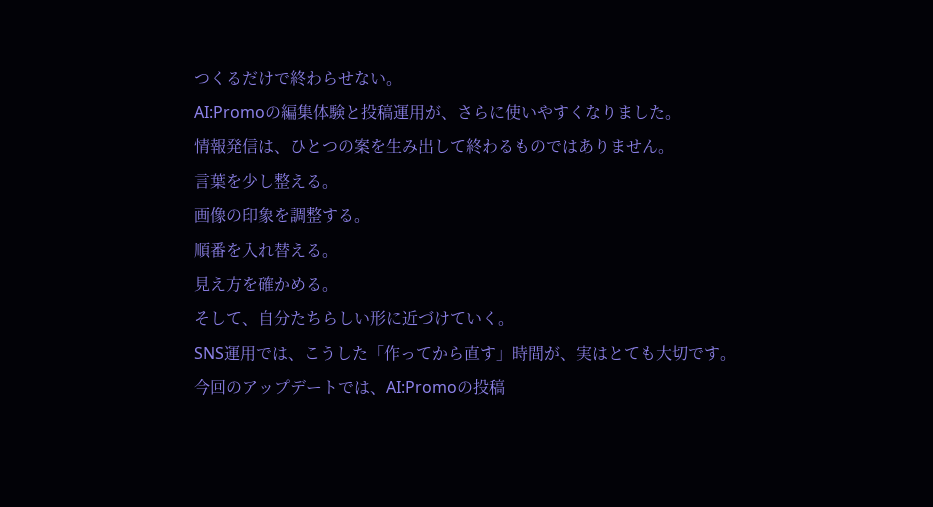つくるだけで終わらせない。
AI:Promoの編集体験と投稿運用が、さらに使いやすくなりました。
情報発信は、ひとつの案を生み出して終わるものではありません。
言葉を少し整える。
画像の印象を調整する。
順番を入れ替える。
見え方を確かめる。
そして、自分たちらしい形に近づけていく。
SNS運用では、こうした「作ってから直す」時間が、実はとても大切です。
今回のアップデートでは、AI:Promoの投稿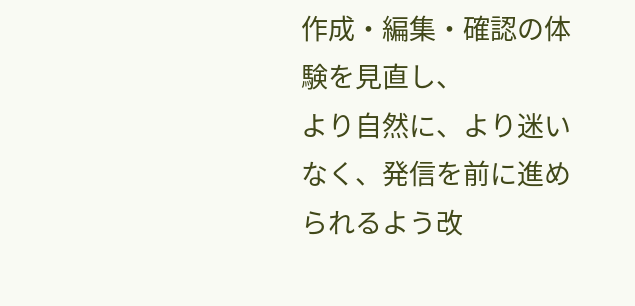作成・編集・確認の体験を見直し、
より自然に、より迷いなく、発信を前に進められるよう改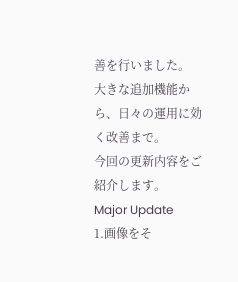善を行いました。
大きな追加機能から、日々の運用に効く改善まで。
今回の更新内容をご紹介します。
Major Update
1.画像をそ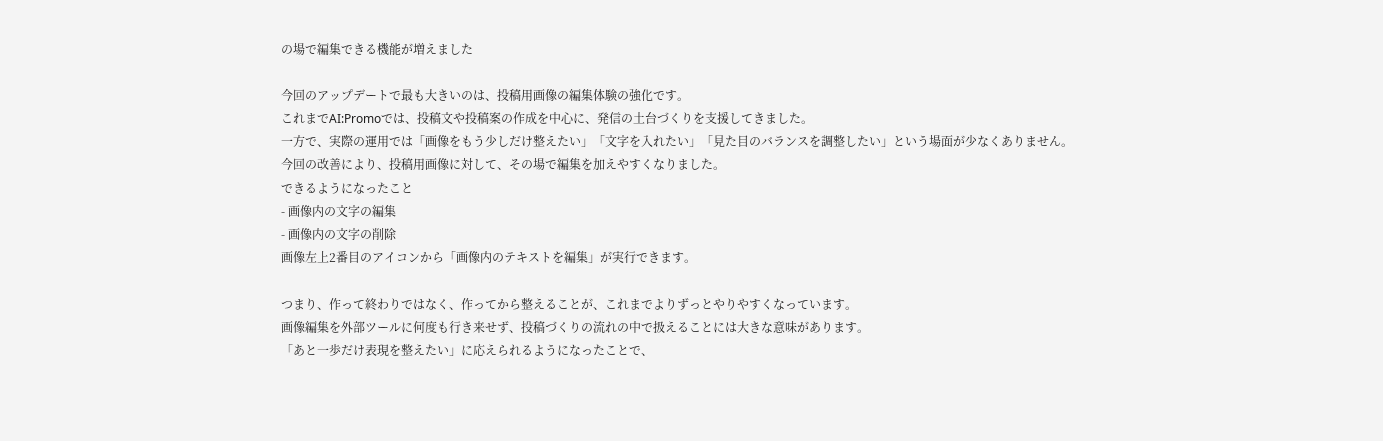の場で編集できる機能が増えました

今回のアップデートで最も大きいのは、投稿用画像の編集体験の強化です。
これまでAI:Promoでは、投稿文や投稿案の作成を中心に、発信の土台づくりを支援してきました。
一方で、実際の運用では「画像をもう少しだけ整えたい」「文字を入れたい」「見た目のバランスを調整したい」という場面が少なくありません。
今回の改善により、投稿用画像に対して、その場で編集を加えやすくなりました。
できるようになったこと
- 画像内の文字の編集
- 画像内の文字の削除
画像左上2番目のアイコンから「画像内のテキストを編集」が実行できます。

つまり、作って終わりではなく、作ってから整えることが、これまでよりずっとやりやすくなっています。
画像編集を外部ツールに何度も行き来せず、投稿づくりの流れの中で扱えることには大きな意味があります。
「あと一歩だけ表現を整えたい」に応えられるようになったことで、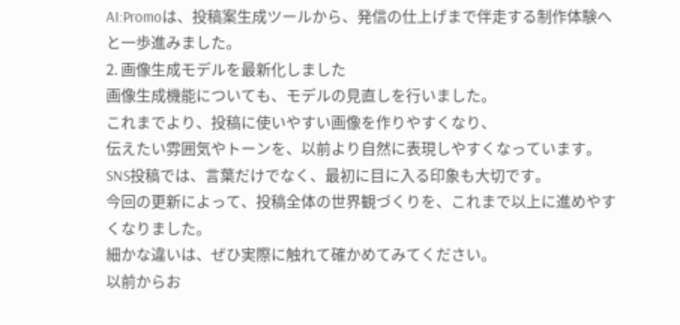AI:Promoは、投稿案生成ツールから、発信の仕上げまで伴走する制作体験へと一歩進みました。
2. 画像生成モデルを最新化しました
画像生成機能についても、モデルの見直しを行いました。
これまでより、投稿に使いやすい画像を作りやすくなり、
伝えたい雰囲気やトーンを、以前より自然に表現しやすくなっています。
SNS投稿では、言葉だけでなく、最初に目に入る印象も大切です。
今回の更新によって、投稿全体の世界観づくりを、これまで以上に進めやすくなりました。
細かな違いは、ぜひ実際に触れて確かめてみてください。
以前からお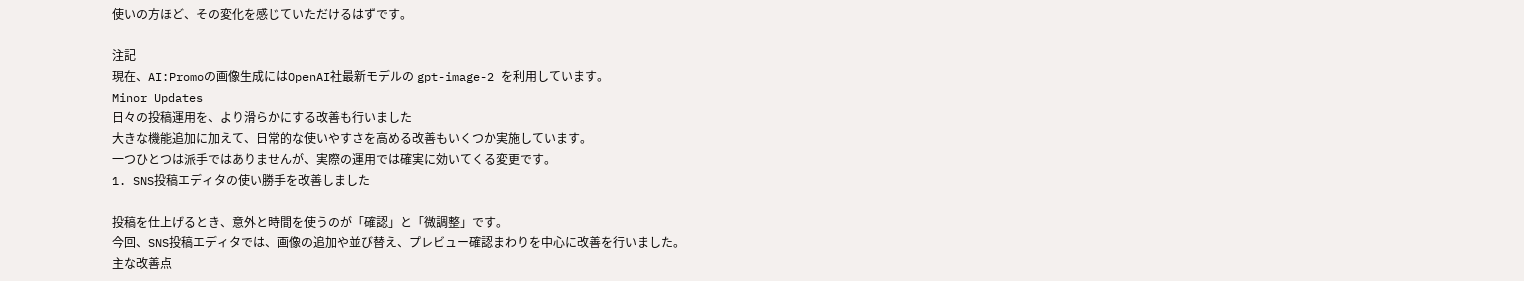使いの方ほど、その変化を感じていただけるはずです。

注記
現在、AI:Promoの画像生成にはOpenAI社最新モデルの gpt-image-2 を利用しています。
Minor Updates
日々の投稿運用を、より滑らかにする改善も行いました
大きな機能追加に加えて、日常的な使いやすさを高める改善もいくつか実施しています。
一つひとつは派手ではありませんが、実際の運用では確実に効いてくる変更です。
1. SNS投稿エディタの使い勝手を改善しました

投稿を仕上げるとき、意外と時間を使うのが「確認」と「微調整」です。
今回、SNS投稿エディタでは、画像の追加や並び替え、プレビュー確認まわりを中心に改善を行いました。
主な改善点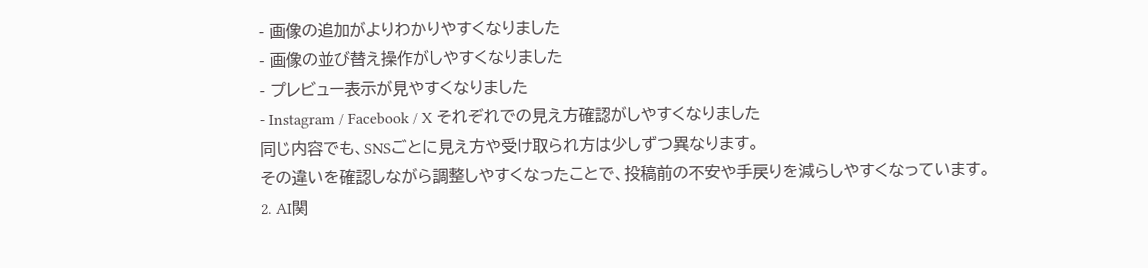- 画像の追加がよりわかりやすくなりました
- 画像の並び替え操作がしやすくなりました
- プレビュー表示が見やすくなりました
- Instagram / Facebook / X それぞれでの見え方確認がしやすくなりました
同じ内容でも、SNSごとに見え方や受け取られ方は少しずつ異なります。
その違いを確認しながら調整しやすくなったことで、投稿前の不安や手戻りを減らしやすくなっています。
2. AI関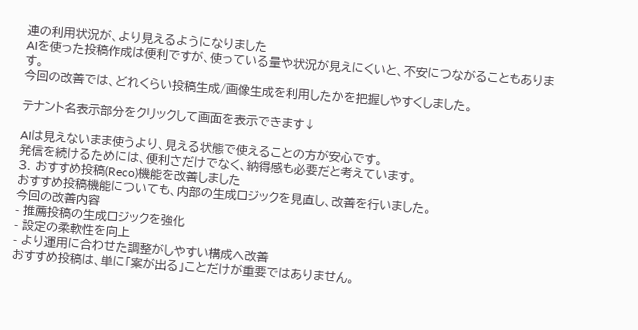連の利用状況が、より見えるようになりました
AIを使った投稿作成は便利ですが、使っている量や状況が見えにくいと、不安につながることもあります。
今回の改善では、どれくらい投稿生成/画像生成を利用したかを把握しやすくしました。

テナント名表示部分をクリックして画面を表示できます↓

AIは見えないまま使うより、見える状態で使えることの方が安心です。
発信を続けるためには、便利さだけでなく、納得感も必要だと考えています。
3. おすすめ投稿(Reco)機能を改善しました
おすすめ投稿機能についても、内部の生成ロジックを見直し、改善を行いました。
今回の改善内容
- 推薦投稿の生成ロジックを強化
- 設定の柔軟性を向上
- より運用に合わせた調整がしやすい構成へ改善
おすすめ投稿は、単に「案が出る」ことだけが重要ではありません。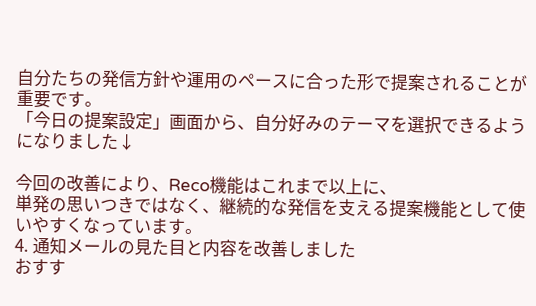自分たちの発信方針や運用のペースに合った形で提案されることが重要です。
「今日の提案設定」画面から、自分好みのテーマを選択できるようになりました↓

今回の改善により、Reco機能はこれまで以上に、
単発の思いつきではなく、継続的な発信を支える提案機能として使いやすくなっています。
4. 通知メールの見た目と内容を改善しました
おすす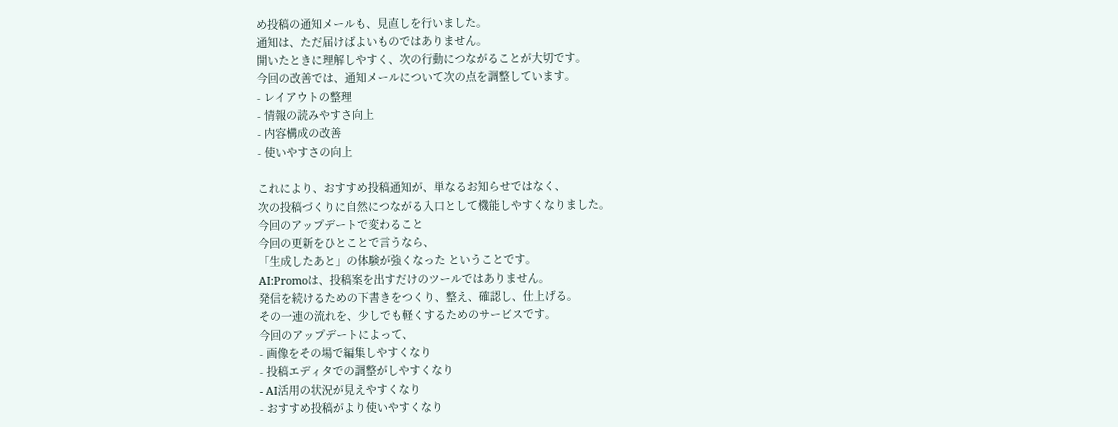め投稿の通知メールも、見直しを行いました。
通知は、ただ届けばよいものではありません。
開いたときに理解しやすく、次の行動につながることが大切です。
今回の改善では、通知メールについて次の点を調整しています。
- レイアウトの整理
- 情報の読みやすさ向上
- 内容構成の改善
- 使いやすさの向上

これにより、おすすめ投稿通知が、単なるお知らせではなく、
次の投稿づくりに自然につながる入口として機能しやすくなりました。
今回のアップデートで変わること
今回の更新をひとことで言うなら、
「生成したあと」の体験が強くなった ということです。
AI:Promoは、投稿案を出すだけのツールではありません。
発信を続けるための下書きをつくり、整え、確認し、仕上げる。
その一連の流れを、少しでも軽くするためのサービスです。
今回のアップデートによって、
- 画像をその場で編集しやすくなり
- 投稿エディタでの調整がしやすくなり
- AI活用の状況が見えやすくなり
- おすすめ投稿がより使いやすくなり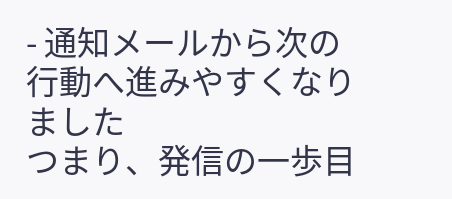- 通知メールから次の行動へ進みやすくなりました
つまり、発信の一歩目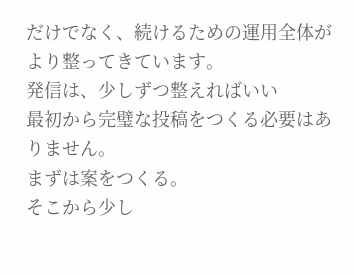だけでなく、続けるための運用全体がより整ってきています。
発信は、少しずつ整えればいい
最初から完璧な投稿をつくる必要はありません。
まずは案をつくる。
そこから少し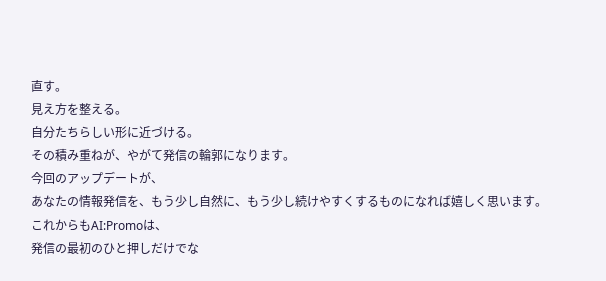直す。
見え方を整える。
自分たちらしい形に近づける。
その積み重ねが、やがて発信の輪郭になります。
今回のアップデートが、
あなたの情報発信を、もう少し自然に、もう少し続けやすくするものになれば嬉しく思います。
これからもAI:Promoは、
発信の最初のひと押しだけでな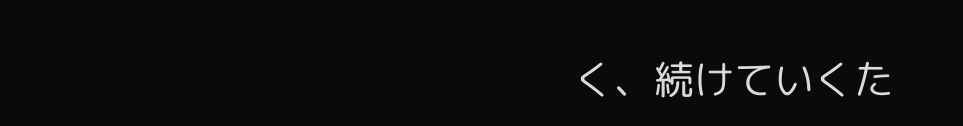く、続けていくた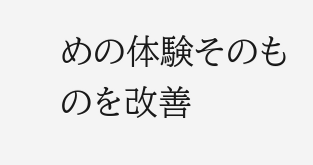めの体験そのものを改善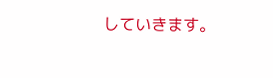していきます。